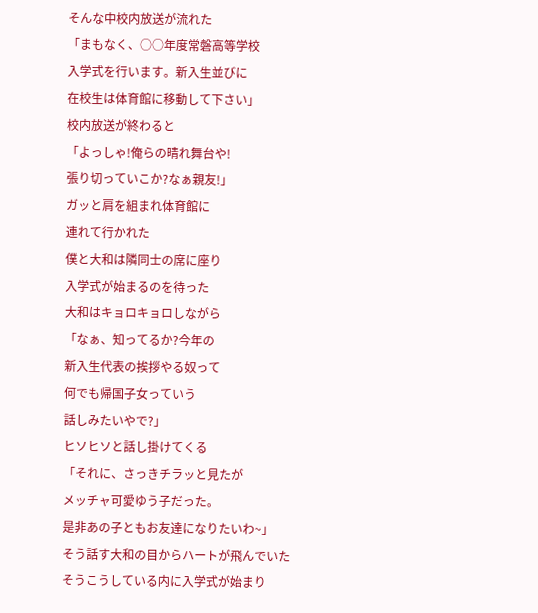そんな中校内放送が流れた
「まもなく、○○年度常磐高等学校
入学式を行います。新入生並びに
在校生は体育館に移動して下さい」
校内放送が終わると
「よっしゃ!俺らの晴れ舞台や!
張り切っていこか?なぁ親友!」
ガッと肩を組まれ体育館に
連れて行かれた
僕と大和は隣同士の席に座り
入学式が始まるのを待った
大和はキョロキョロしながら
「なぁ、知ってるか?今年の
新入生代表の挨拶やる奴って
何でも帰国子女っていう
話しみたいやで?」
ヒソヒソと話し掛けてくる
「それに、さっきチラッと見たが
メッチャ可愛ゆう子だった。
是非あの子ともお友達になりたいわ~」
そう話す大和の目からハートが飛んでいた
そうこうしている内に入学式が始まり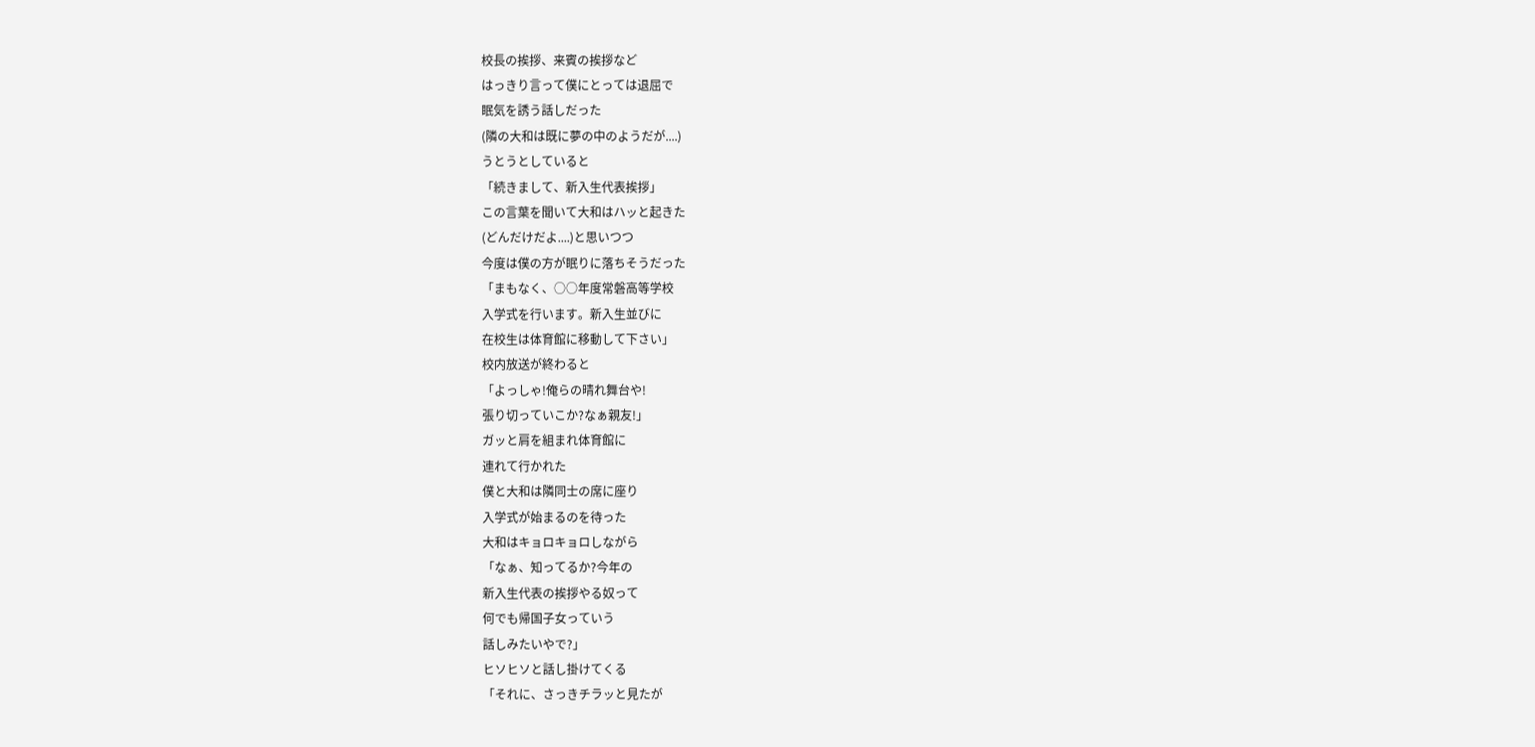校長の挨拶、来賓の挨拶など
はっきり言って僕にとっては退屈で
眠気を誘う話しだった
(隣の大和は既に夢の中のようだが....)
うとうとしていると
「続きまして、新入生代表挨拶」
この言葉を聞いて大和はハッと起きた
(どんだけだよ....)と思いつつ
今度は僕の方が眠りに落ちそうだった
「まもなく、○○年度常磐高等学校
入学式を行います。新入生並びに
在校生は体育館に移動して下さい」
校内放送が終わると
「よっしゃ!俺らの晴れ舞台や!
張り切っていこか?なぁ親友!」
ガッと肩を組まれ体育館に
連れて行かれた
僕と大和は隣同士の席に座り
入学式が始まるのを待った
大和はキョロキョロしながら
「なぁ、知ってるか?今年の
新入生代表の挨拶やる奴って
何でも帰国子女っていう
話しみたいやで?」
ヒソヒソと話し掛けてくる
「それに、さっきチラッと見たが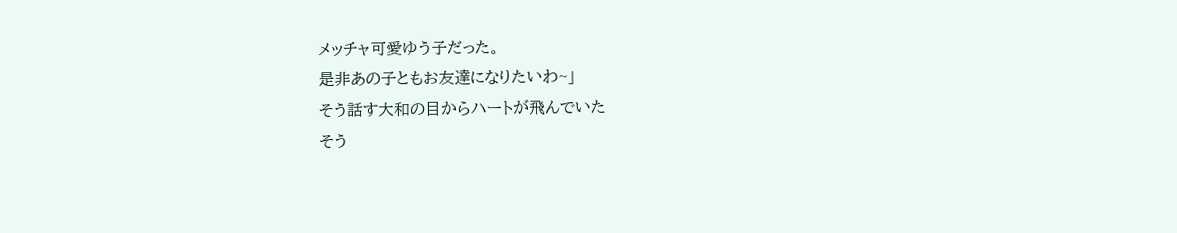メッチャ可愛ゆう子だった。
是非あの子ともお友達になりたいわ~」
そう話す大和の目からハートが飛んでいた
そう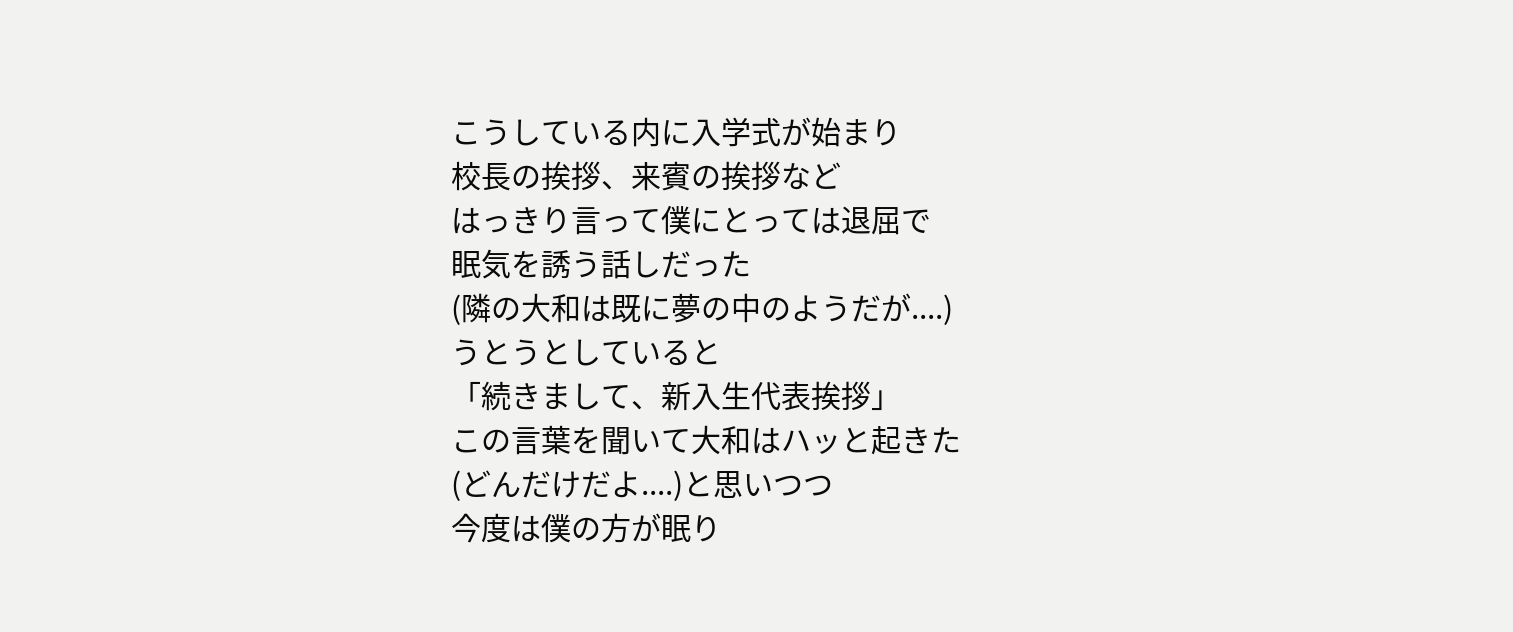こうしている内に入学式が始まり
校長の挨拶、来賓の挨拶など
はっきり言って僕にとっては退屈で
眠気を誘う話しだった
(隣の大和は既に夢の中のようだが....)
うとうとしていると
「続きまして、新入生代表挨拶」
この言葉を聞いて大和はハッと起きた
(どんだけだよ....)と思いつつ
今度は僕の方が眠り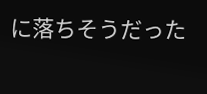に落ちそうだった